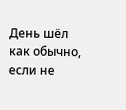День шёл как обычно, если не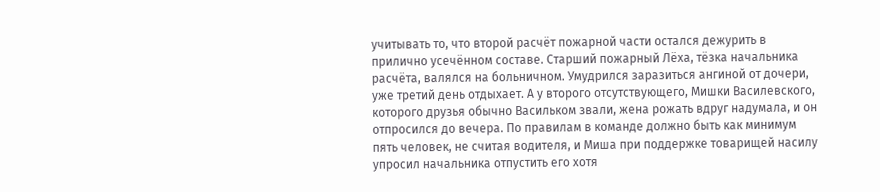учитывать то, что второй расчёт пожарной части остался дежурить в прилично усечённом составе. Старший пожарный Лёха, тёзка начальника расчёта, валялся на больничном. Умудрился заразиться ангиной от дочери, уже третий день отдыхает. А у второго отсутствующего, Мишки Василевского, которого друзья обычно Васильком звали, жена рожать вдруг надумала, и он отпросился до вечера. По правилам в команде должно быть как минимум пять человек, не считая водителя, и Миша при поддержке товарищей насилу упросил начальника отпустить его хотя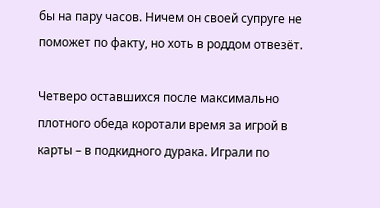бы на пару часов. Ничем он своей супруге не поможет по факту, но хоть в роддом отвезёт.

Четверо оставшихся после максимально плотного обеда коротали время за игрой в карты – в подкидного дурака. Играли по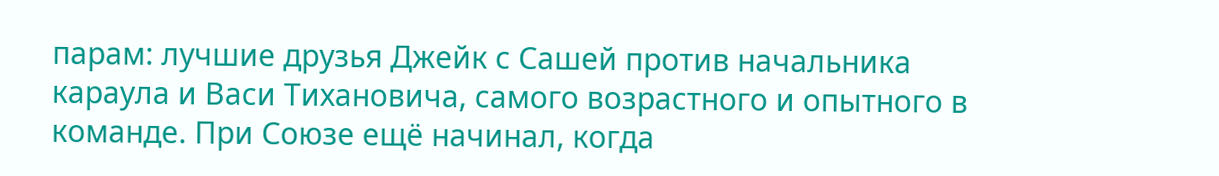парам: лучшие друзья Джейк с Сашей против начальника караула и Васи Тихановича, самого возрастного и опытного в команде. При Союзе ещё начинал, когда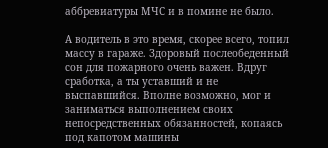аббревиатуры МЧС и в помине не было.

А водитель в это время, скорее всего, топил массу в гараже. Здоровый послеобеденный сон для пожарного очень важен. Вдруг сработка, а ты уставший и не выспавшийся. Вполне возможно, мог и заниматься выполнением своих непосредственных обязанностей, копаясь под капотом машины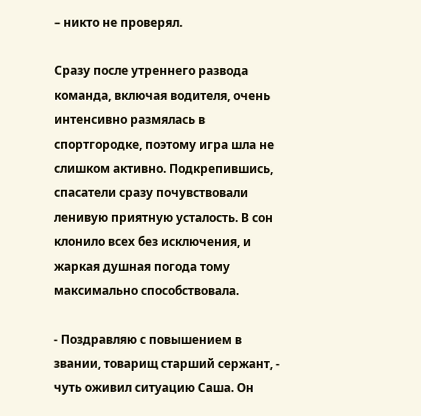– никто не проверял.

Сразу после утреннего развода команда, включая водителя, очень интенсивно размялась в спортгородке, поэтому игра шла не слишком активно. Подкрепившись, спасатели сразу почувствовали ленивую приятную усталость. В сон клонило всех без исключения, и жаркая душная погода тому максимально способствовала.

- Поздравляю с повышением в звании, товарищ старший сержант, - чуть оживил ситуацию Саша. Он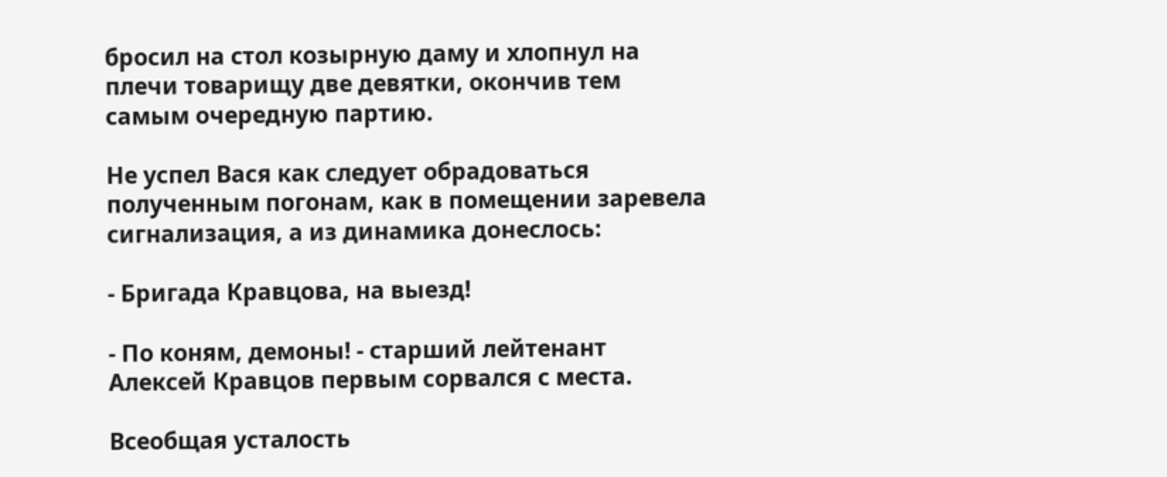бросил на стол козырную даму и хлопнул на плечи товарищу две девятки, окончив тем самым очередную партию.

Не успел Вася как следует обрадоваться полученным погонам, как в помещении заревела сигнализация, а из динамика донеслось:

- Бригада Кравцова, на выезд!

- По коням, демоны! - старший лейтенант Алексей Кравцов первым сорвался с места.

Всеобщая усталость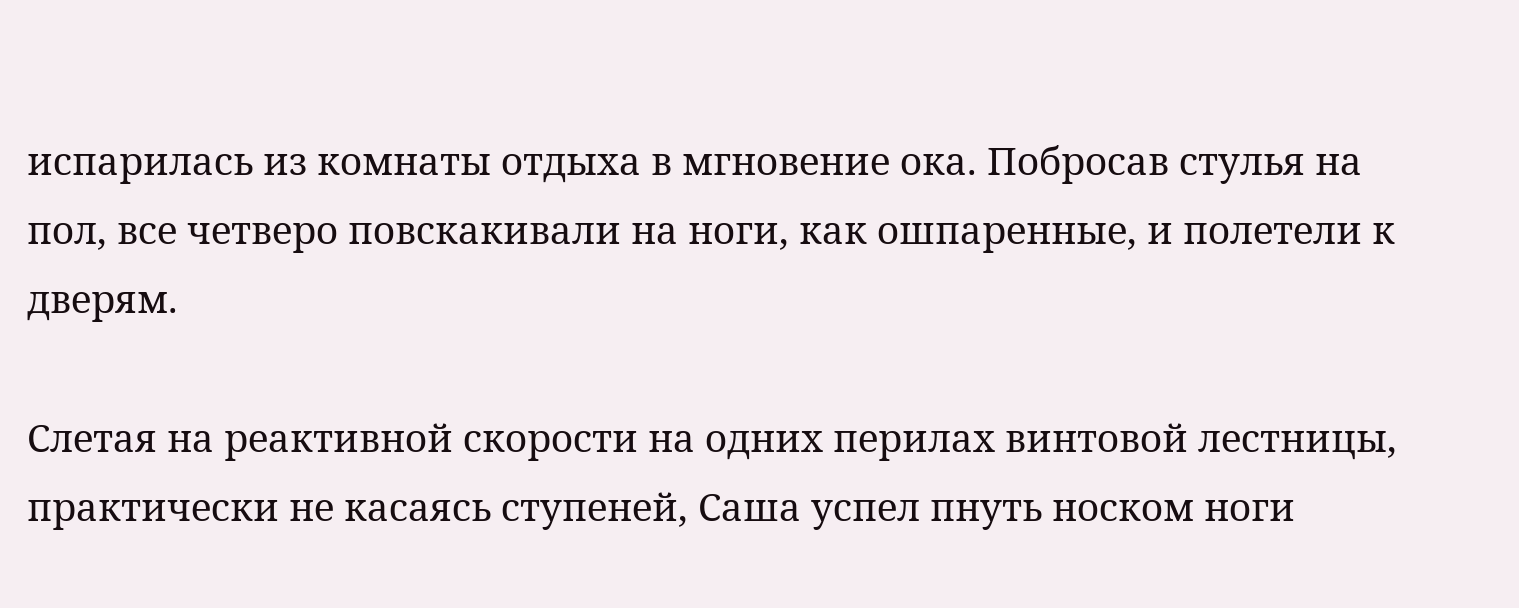испарилась из комнаты отдыха в мгновение ока. Побросав стулья на пол, все четверо повскакивали на ноги, как ошпаренные, и полетели к дверям.

Слетая на реактивной скорости на одних перилах винтовой лестницы, практически не касаясь ступеней, Саша успел пнуть носком ноги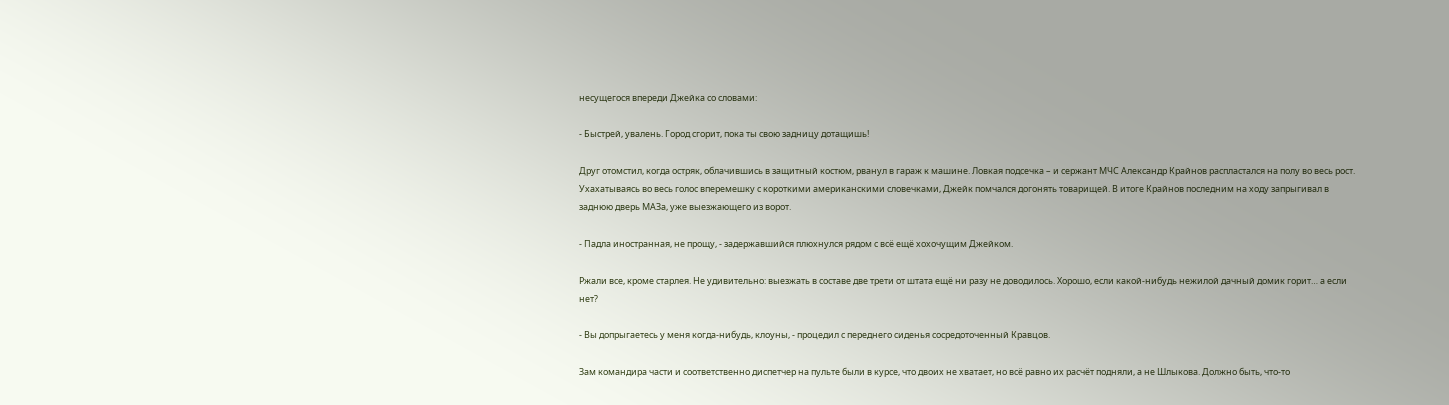несущегося впереди Джейка со словами:

- Быстрей, увалень. Город сгорит, пока ты свою задницу дотащишь!

Друг отомстил, когда остряк, облачившись в защитный костюм, рванул в гараж к машине. Ловкая подсечка – и сержант МЧС Александр Крайнов распластался на полу во весь рост. Ухахатываясь во весь голос вперемешку с короткими американскими словечками, Джейк помчался догонять товарищей. В итоге Крайнов последним на ходу запрыгивал в заднюю дверь МАЗа, уже выезжающего из ворот.

- Падла иностранная, не прощу, - задержавшийся плюхнулся рядом с всё ещё хохочущим Джейком.

Ржали все, кроме старлея. Не удивительно: выезжать в составе две трети от штата ещё ни разу не доводилось. Хорошо, если какой-нибудь нежилой дачный домик горит… а если нет?

- Вы допрыгаетесь у меня когда-нибудь, клоуны, - процедил с переднего сиденья сосредоточенный Кравцов.

Зам командира части и соответственно диспетчер на пульте были в курсе, что двоих не хватает, но всё равно их расчёт подняли, а не Шлыкова. Должно быть, что-то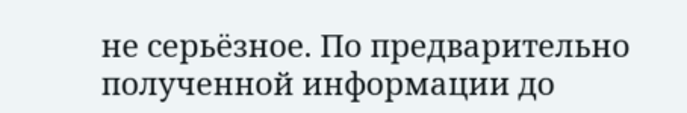не серьёзное. По предварительно полученной информации до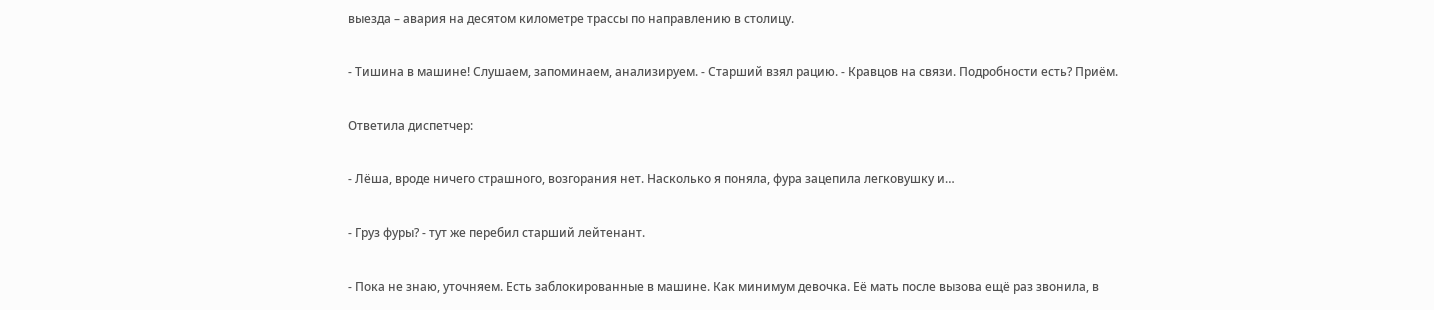выезда – авария на десятом километре трассы по направлению в столицу.

- Тишина в машине! Слушаем, запоминаем, анализируем. - Старший взял рацию. - Кравцов на связи. Подробности есть? Приём.

Ответила диспетчер:

- Лёша, вроде ничего страшного, возгорания нет. Насколько я поняла, фура зацепила легковушку и…

- Груз фуры? - тут же перебил старший лейтенант.

- Пока не знаю, уточняем. Есть заблокированные в машине. Как минимум девочка. Её мать после вызова ещё раз звонила, в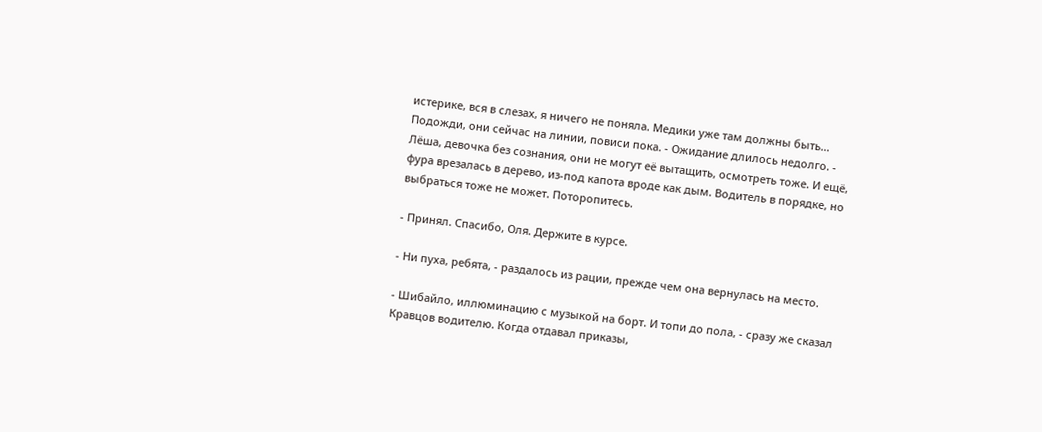истерике, вся в слезах, я ничего не поняла. Медики уже там должны быть… Подожди, они сейчас на линии, повиси пока. - Ожидание длилось недолго. - Лёша, девочка без сознания, они не могут её вытащить, осмотреть тоже. И ещё, фура врезалась в дерево, из-под капота вроде как дым. Водитель в порядке, но выбраться тоже не может. Поторопитесь.

- Принял. Спасибо, Оля. Держите в курсе.

- Ни пуха, ребята, - раздалось из рации, прежде чем она вернулась на место.

- Шибайло, иллюминацию с музыкой на борт. И топи до пола, - сразу же сказал Кравцов водителю. Когда отдавал приказы,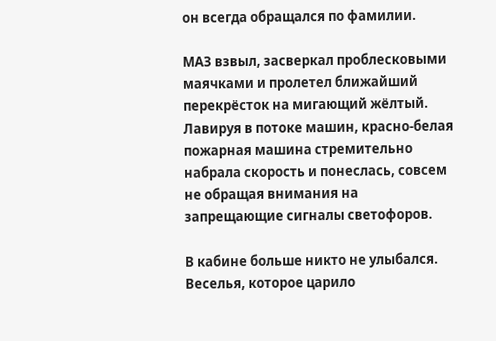он всегда обращался по фамилии.

МАЗ взвыл, засверкал проблесковыми маячками и пролетел ближайший перекрёсток на мигающий жёлтый. Лавируя в потоке машин, красно-белая пожарная машина стремительно набрала скорость и понеслась, совсем не обращая внимания на запрещающие сигналы светофоров.

В кабине больше никто не улыбался. Веселья, которое царило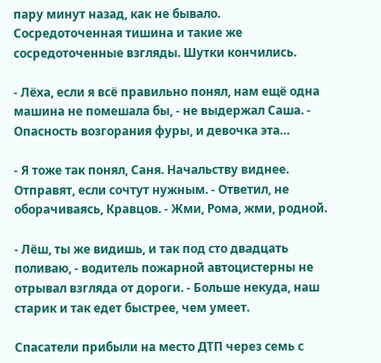пару минут назад, как не бывало. Сосредоточенная тишина и такие же сосредоточенные взгляды. Шутки кончились.

- Лёха, если я всё правильно понял, нам ещё одна машина не помешала бы, - не выдержал Саша. - Опасность возгорания фуры, и девочка эта…

- Я тоже так понял, Саня. Начальству виднее. Отправят, если сочтут нужным. - Ответил, не оборачиваясь, Кравцов. - Жми, Рома, жми, родной.

- Лёш, ты же видишь, и так под сто двадцать поливаю, - водитель пожарной автоцистерны не отрывал взгляда от дороги. - Больше некуда, наш старик и так едет быстрее, чем умеет.

Спасатели прибыли на место ДТП через семь с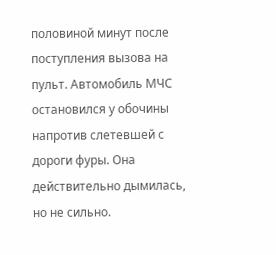половиной минут после поступления вызова на пульт. Автомобиль МЧС остановился у обочины напротив слетевшей с дороги фуры. Она действительно дымилась, но не сильно.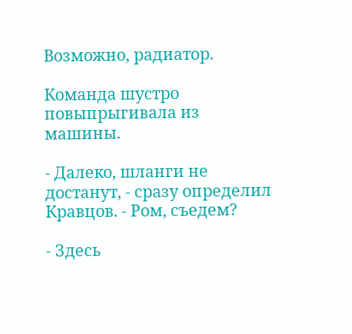Возможно, радиатор.

Команда шустро повыпрыгивала из машины.

- Далеко, шланги не достанут, - сразу определил Кравцов. - Ром, съедем?

- Здесь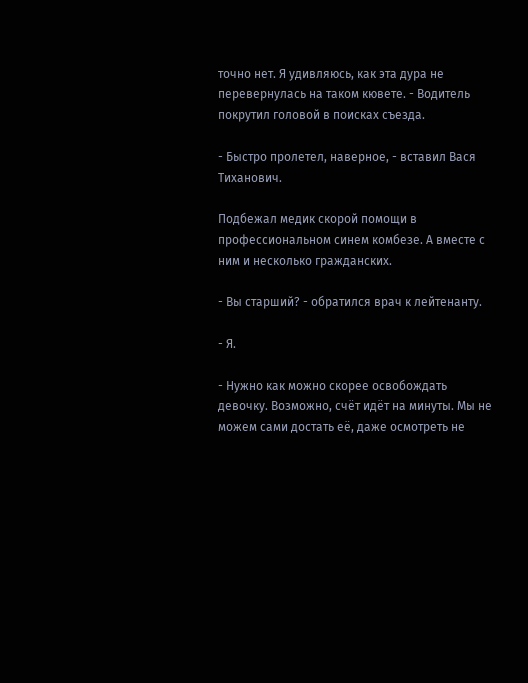точно нет. Я удивляюсь, как эта дура не перевернулась на таком кювете. - Водитель покрутил головой в поисках съезда.

- Быстро пролетел, наверное, - вставил Вася Тиханович.

Подбежал медик скорой помощи в профессиональном синем комбезе. А вместе с ним и несколько гражданских.

- Вы старший? - обратился врач к лейтенанту.

- Я.

- Нужно как можно скорее освобождать девочку. Возможно, счёт идёт на минуты. Мы не можем сами достать её, даже осмотреть не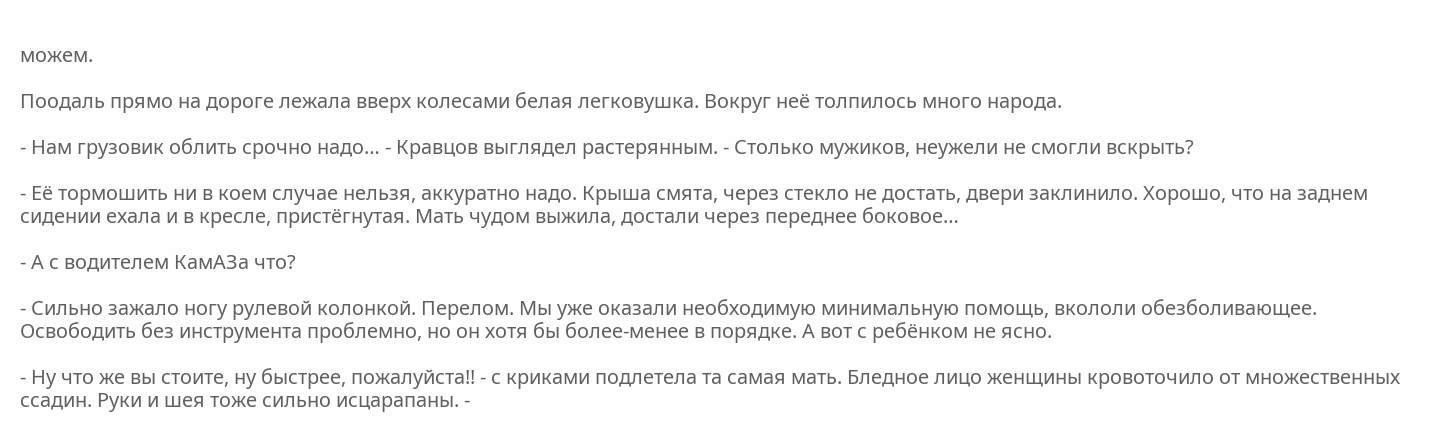можем.

Поодаль прямо на дороге лежала вверх колесами белая легковушка. Вокруг неё толпилось много народа.

- Нам грузовик облить срочно надо… - Кравцов выглядел растерянным. - Столько мужиков, неужели не смогли вскрыть?

- Её тормошить ни в коем случае нельзя, аккуратно надо. Крыша смята, через стекло не достать, двери заклинило. Хорошо, что на заднем сидении ехала и в кресле, пристёгнутая. Мать чудом выжила, достали через переднее боковое…

- А с водителем КамАЗа что?

- Сильно зажало ногу рулевой колонкой. Перелом. Мы уже оказали необходимую минимальную помощь, вкололи обезболивающее. Освободить без инструмента проблемно, но он хотя бы более-менее в порядке. А вот с ребёнком не ясно.

- Ну что же вы стоите, ну быстрее, пожалуйста!! - с криками подлетела та самая мать. Бледное лицо женщины кровоточило от множественных ссадин. Руки и шея тоже сильно исцарапаны. -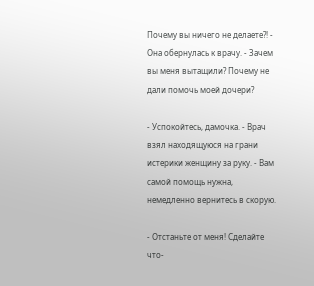Почему вы ничего не делаете?! - Она обернулась к врачу. - Зачем вы меня вытащили? Почему не дали помочь моей дочери?

- Успокойтесь, дамочка. - Врач взял находящуюся на грани истерики женщину за руку. - Вам самой помощь нужна, немедленно вернитесь в скорую.

- Отстаньте от меня! Сделайте что-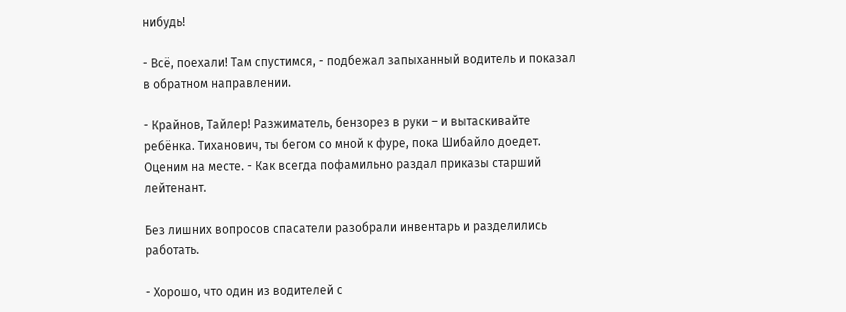нибудь!

- Всё, поехали! Там спустимся, - подбежал запыханный водитель и показал в обратном направлении.

- Крайнов, Тайлер! Разжиматель, бензорез в руки – и вытаскивайте ребёнка. Тиханович, ты бегом со мной к фуре, пока Шибайло доедет. Оценим на месте. - Как всегда пофамильно раздал приказы старший лейтенант.

Без лишних вопросов спасатели разобрали инвентарь и разделились работать.

- Хорошо, что один из водителей с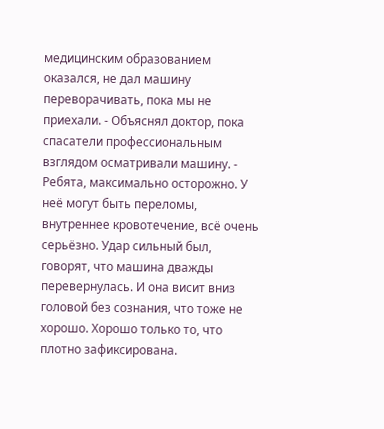медицинским образованием оказался, не дал машину переворачивать, пока мы не приехали. - Объяснял доктор, пока спасатели профессиональным взглядом осматривали машину. - Ребята, максимально осторожно. У неё могут быть переломы, внутреннее кровотечение, всё очень серьёзно. Удар сильный был, говорят, что машина дважды перевернулась. И она висит вниз головой без сознания, что тоже не хорошо. Хорошо только то, что плотно зафиксирована.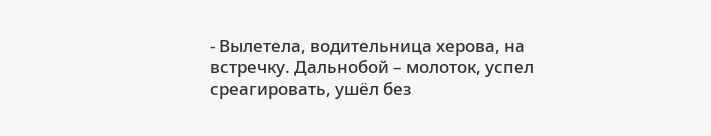- Вылетела, водительница херова, на встречку. Дальнобой – молоток, успел среагировать, ушёл без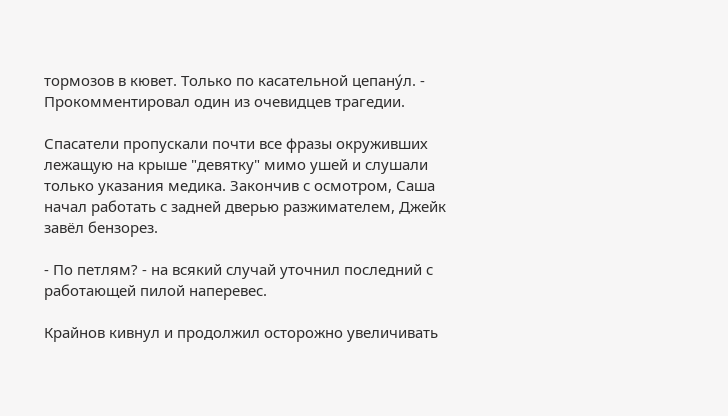тормозов в кювет. Только по касательной цепану́л. - Прокомментировал один из очевидцев трагедии.

Спасатели пропускали почти все фразы окруживших лежащую на крыше "девятку" мимо ушей и слушали только указания медика. Закончив с осмотром, Саша начал работать с задней дверью разжимателем, Джейк завёл бензорез.

- По петлям? - на всякий случай уточнил последний с работающей пилой наперевес.

Крайнов кивнул и продолжил осторожно увеличивать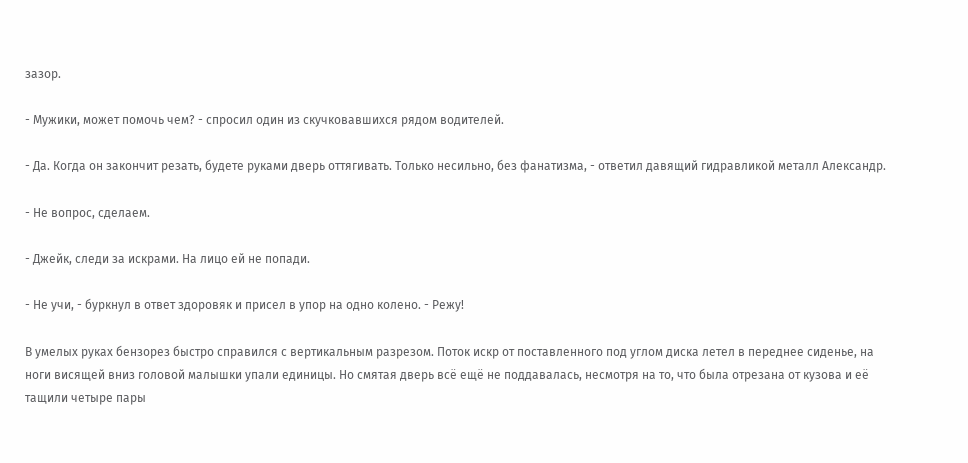зазор.

- Мужики, может помочь чем? - спросил один из скучковавшихся рядом водителей.

- Да. Когда он закончит резать, будете руками дверь оттягивать. Только несильно, без фанатизма, - ответил давящий гидравликой металл Александр.

- Не вопрос, сделаем.

- Джейк, следи за искрами. На лицо ей не попади.

- Не учи, - буркнул в ответ здоровяк и присел в упор на одно колено. - Режу!

В умелых руках бензорез быстро справился с вертикальным разрезом. Поток искр от поставленного под углом диска летел в переднее сиденье, на ноги висящей вниз головой малышки упали единицы. Но смятая дверь всё ещё не поддавалась, несмотря на то, что была отрезана от кузова и её тащили четыре пары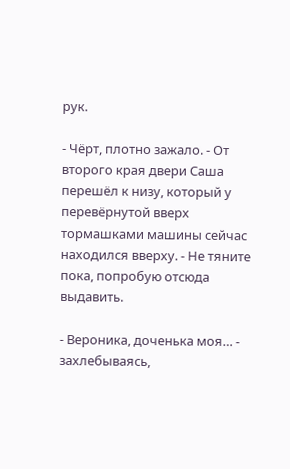рук.

- Чёрт, плотно зажало. - От второго края двери Саша перешёл к низу, который у перевёрнутой вверх тормашками машины сейчас находился вверху. - Не тяните пока, попробую отсюда выдавить.

- Вероника, доченька моя… - захлебываясь,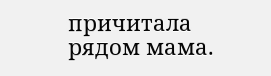причитала рядом мама.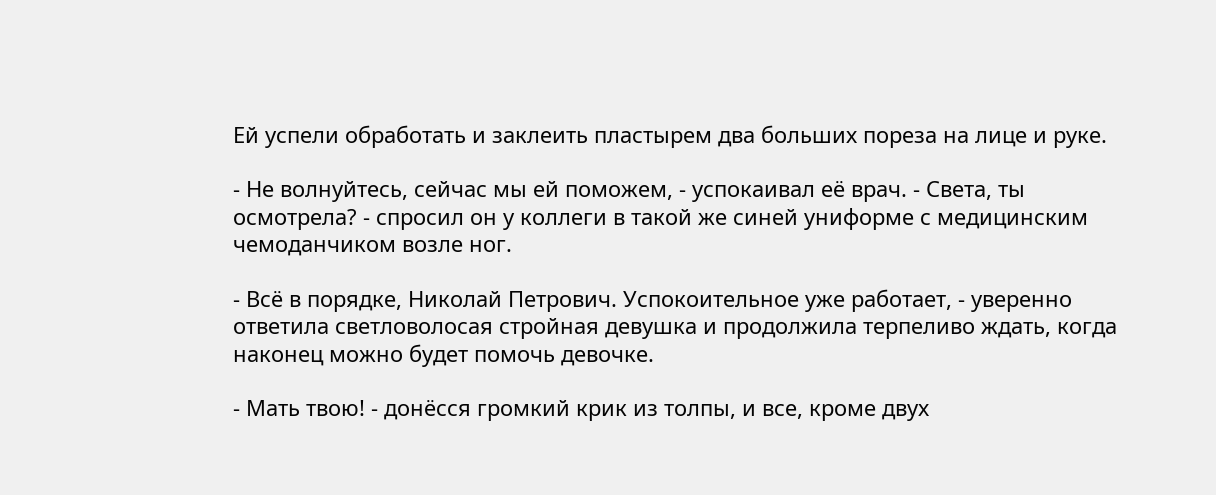Ей успели обработать и заклеить пластырем два больших пореза на лице и руке.

- Не волнуйтесь, сейчас мы ей поможем, - успокаивал её врач. - Света, ты осмотрела? - спросил он у коллеги в такой же синей униформе с медицинским чемоданчиком возле ног.

- Всё в порядке, Николай Петрович. Успокоительное уже работает, - уверенно ответила светловолосая стройная девушка и продолжила терпеливо ждать, когда наконец можно будет помочь девочке.

- Мать твою! - донёсся громкий крик из толпы, и все, кроме двух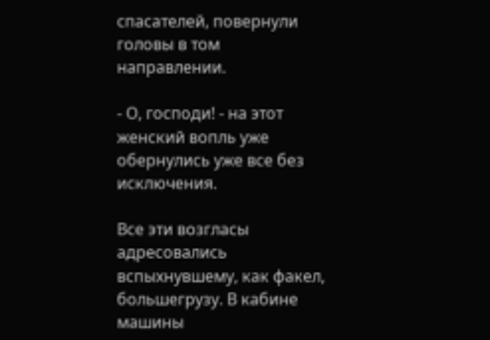спасателей, повернули головы в том направлении.

- О, господи! - на этот женский вопль уже обернулись уже все без исключения.

Все эти возгласы адресовались вспыхнувшему, как факел, большегрузу. В кабине машины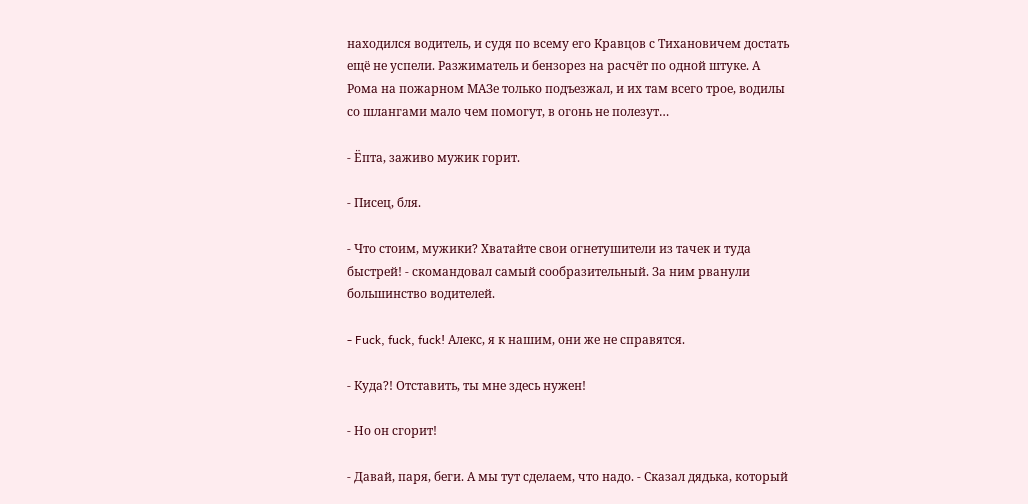находился водитель, и судя по всему его Кравцов с Тихановичем достать ещё не успели. Разжиматель и бензорез на расчёт по одной штуке. А Рома на пожарном МАЗе только подъезжал, и их там всего трое, водилы со шлангами мало чем помогут, в огонь не полезут…

- Ёпта, заживо мужик горит.

- Писец, бля.

- Что стоим, мужики? Хватайте свои огнетушители из тачек и туда быстрей! - скомандовал самый сообразительный. За ним рванули большинство водителей.

- Fuck, fuck, fuck! Алекс, я к нашим, они же не справятся.

- Куда?! Отставить, ты мне здесь нужен!

- Но он сгорит!

- Давай, паря, беги. А мы тут сделаем, что надо. - Сказал дядька, который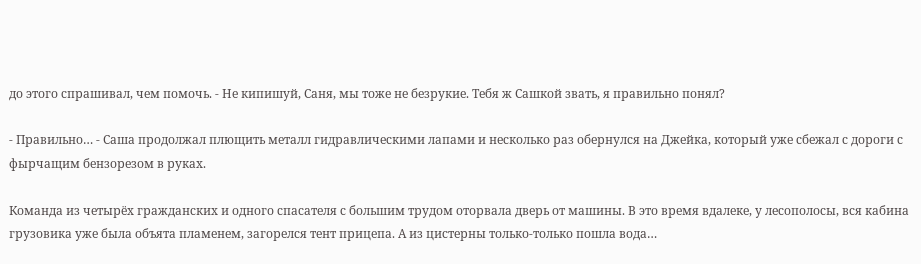до этого спрашивал, чем помочь. - Не кипишуй, Саня, мы тоже не безрукие. Тебя ж Сашкой звать, я правильно понял?

- Правильно… - Саша продолжал плющить металл гидравлическими лапами и несколько раз обернулся на Джейка, который уже сбежал с дороги с фырчащим бензорезом в руках.

Команда из четырёх гражданских и одного спасателя с большим трудом оторвала дверь от машины. В это время вдалеке, у лесополосы, вся кабина грузовика уже была объята пламенем, загорелся тент прицепа. А из цистерны только-только пошла вода…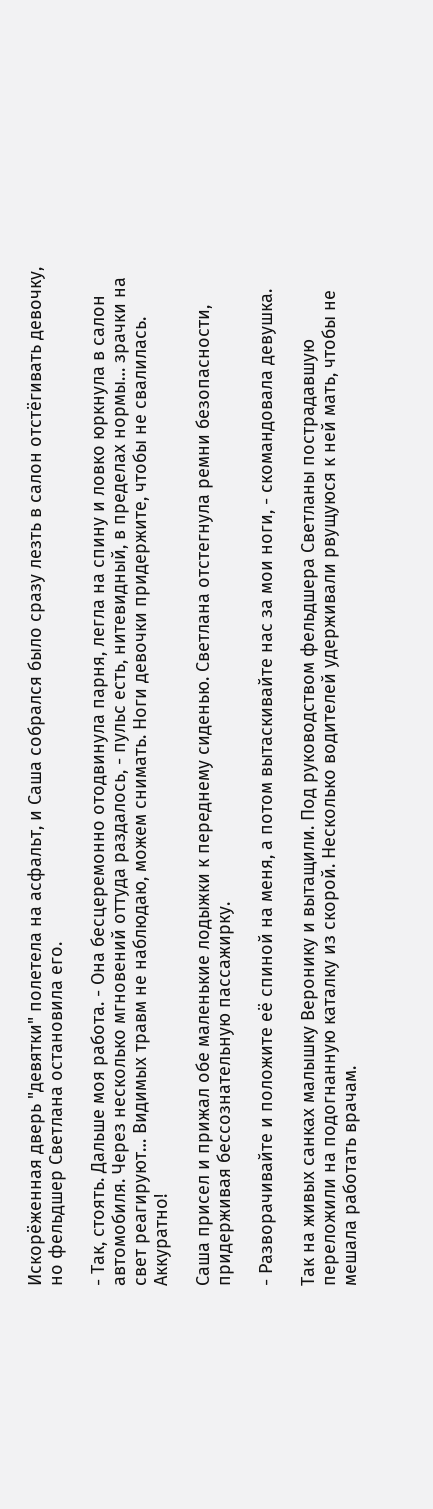Искорёженная дверь "девятки" полетела на асфальт, и Саша собрался было сразу лезть в салон отстёгивать девочку, но фельдшер Светлана остановила его.

- Так, стоять. Дальше моя работа. - Она бесцеремонно отодвинула парня, легла на спину и ловко юркнула в салон автомобиля. Через несколько мгновений оттуда раздалось, - пульс есть, нитевидный, в пределах нормы… зрачки на свет реагируют… Видимых травм не наблюдаю, можем снимать. Ноги девочки придержите, чтобы не свалилась. Аккуратно!

Саша присел и прижал обе маленькие лодыжки к переднему сиденью. Светлана отстегнула ремни безопасности, придерживая бессознательную пассажирку.

- Разворачивайте и положите её спиной на меня, а потом вытаскивайте нас за мои ноги, - скомандовала девушка.

Так на живых санках малышку Веронику и вытащили. Под руководством фельдшера Светланы пострадавшую переложили на подогнанную каталку из скорой. Несколько водителей удерживали рвущуюся к ней мать, чтобы не мешала работать врачам.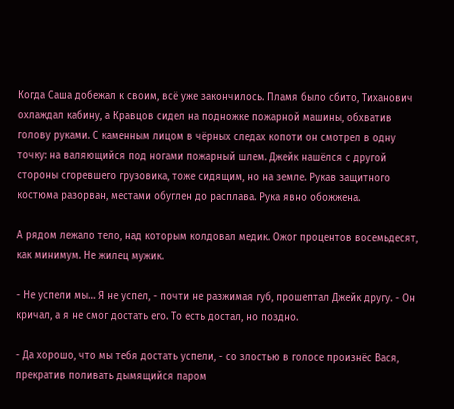Когда Саша добежал к своим, всё уже закончилось. Пламя было сбито, Тиханович охлаждал кабину, а Кравцов сидел на подножке пожарной машины, обхватив голову руками. С каменным лицом в чёрных следах копоти он смотрел в одну точку: на валяющийся под ногами пожарный шлем. Джейк нашёлся с другой стороны сгоревшего грузовика, тоже сидящим, но на земле. Рукав защитного костюма разорван, местами обуглен до расплава. Рука явно обожжена.

А рядом лежало тело, над которым колдовал медик. Ожог процентов восемьдесят, как минимум. Не жилец мужик.

- Не успели мы… Я не успел, - почти не разжимая губ, прошептал Джейк другу. - Он кричал, а я не смог достать его. То есть достал, но поздно.

- Да хорошо, что мы тебя достать успели, - со злостью в голосе произнёс Вася, прекратив поливать дымящийся паром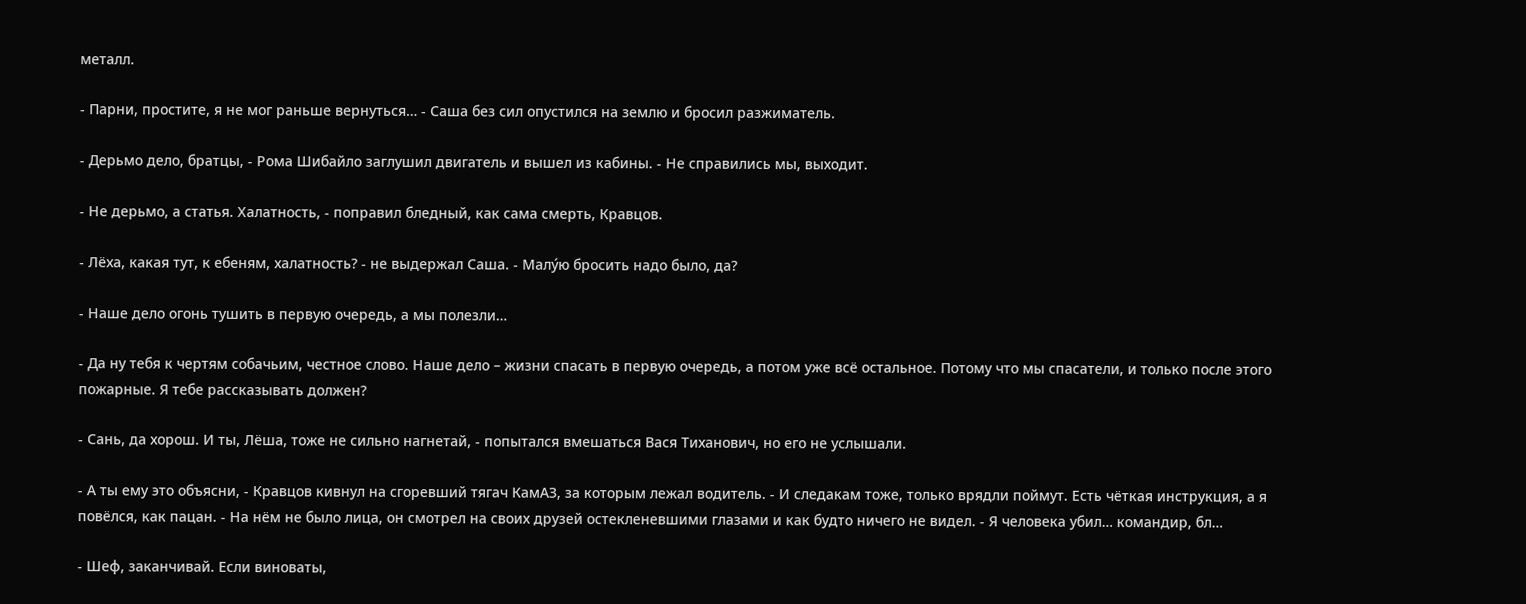металл.

- Парни, простите, я не мог раньше вернуться… - Саша без сил опустился на землю и бросил разжиматель.

- Дерьмо дело, братцы, - Рома Шибайло заглушил двигатель и вышел из кабины. - Не справились мы, выходит.

- Не дерьмо, а статья. Халатность, - поправил бледный, как сама смерть, Кравцов.

- Лёха, какая тут, к ебеням, халатность? - не выдержал Саша. - Малу́ю бросить надо было, да?

- Наше дело огонь тушить в первую очередь, а мы полезли…

- Да ну тебя к чертям собачьим, честное слово. Наше дело – жизни спасать в первую очередь, а потом уже всё остальное. Потому что мы спасатели, и только после этого пожарные. Я тебе рассказывать должен?

- Сань, да хорош. И ты, Лёша, тоже не сильно нагнетай, - попытался вмешаться Вася Тиханович, но его не услышали.

- А ты ему это объясни, - Кравцов кивнул на сгоревший тягач КамАЗ, за которым лежал водитель. - И следакам тоже, только врядли поймут. Есть чёткая инструкция, а я повёлся, как пацан. - На нём не было лица, он смотрел на своих друзей остекленевшими глазами и как будто ничего не видел. - Я человека убил… командир, бл…

- Шеф, заканчивай. Если виноваты,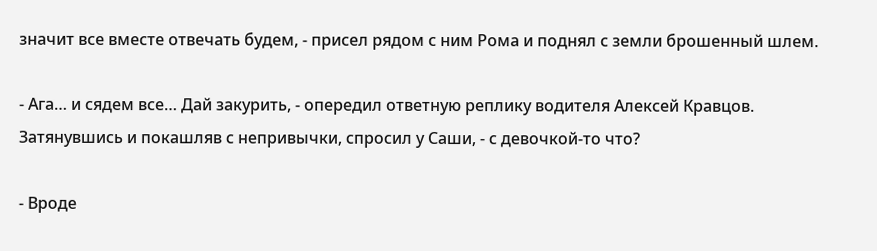значит все вместе отвечать будем, - присел рядом с ним Рома и поднял с земли брошенный шлем.

- Ага… и сядем все… Дай закурить, - опередил ответную реплику водителя Алексей Кравцов. Затянувшись и покашляв с непривычки, спросил у Саши, - с девочкой-то что?

- Вроде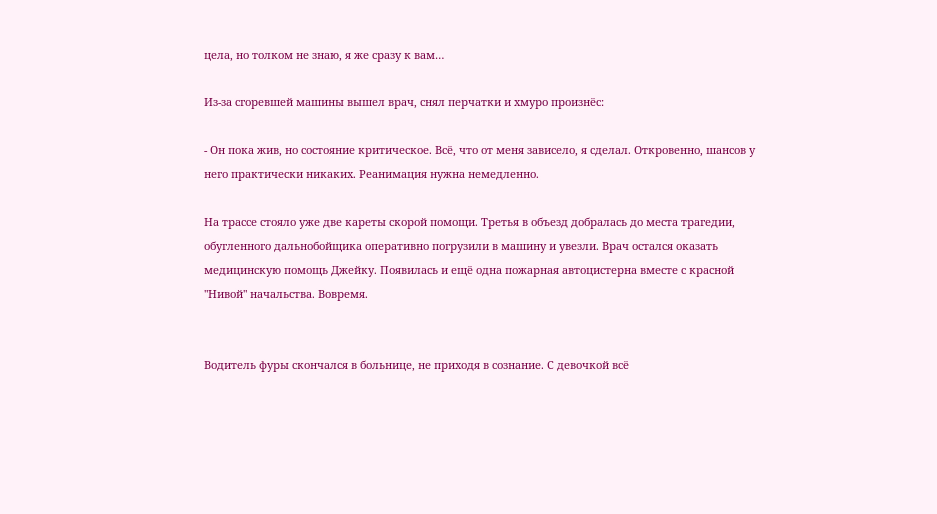цела, но толком не знаю, я же сразу к вам…

Из-за сгоревшей машины вышел врач, снял перчатки и хмуро произнёс:

- Он пока жив, но состояние критическое. Всё, что от меня зависело, я сделал. Откровенно, шансов у него практически никаких. Реанимация нужна немедленно.

На трассе стояло уже две кареты скорой помощи. Третья в объезд добралась до места трагедии, обугленного дальнобойщика оперативно погрузили в машину и увезли. Врач остался оказать медицинскую помощь Джейку. Появилась и ещё одна пожарная автоцистерна вместе с красной "Нивой" начальства. Вовремя.


Водитель фуры скончался в больнице, не приходя в сознание. С девочкой всё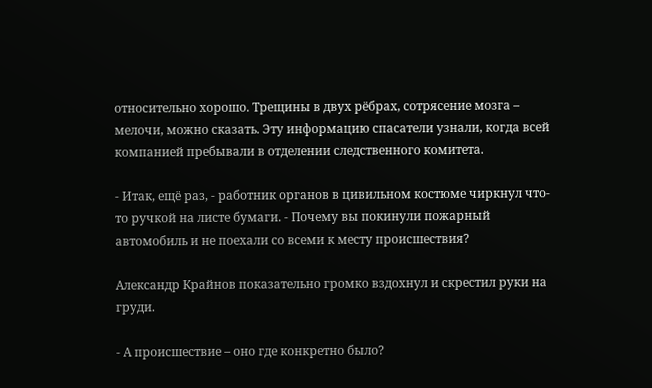относительно хорошо. Трещины в двух рёбрах, сотрясение мозга – мелочи, можно сказать. Эту информацию спасатели узнали, когда всей компанией пребывали в отделении следственного комитета.

- Итак, ещё раз, - работник органов в цивильном костюме чиркнул что-то ручкой на листе бумаги. - Почему вы покинули пожарный автомобиль и не поехали со всеми к месту происшествия?

Александр Крайнов показательно громко вздохнул и скрестил руки на груди.

- А происшествие – оно где конкретно было?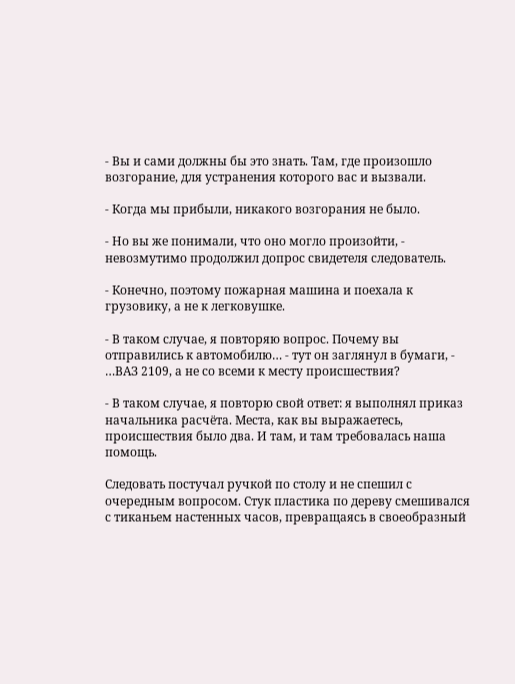- Вы и сами должны бы это знать. Там, где произошло возгорание, для устранения которого вас и вызвали.

- Когда мы прибыли, никакого возгорания не было.

- Но вы же понимали, что оно могло произойти, - невозмутимо продолжил допрос свидетеля следователь.

- Конечно, поэтому пожарная машина и поехала к грузовику, а не к легковушке.

- В таком случае, я повторяю вопрос. Почему вы отправились к автомобилю… - тут он заглянул в бумаги, - …ВАЗ 2109, а не со всеми к месту происшествия?

- В таком случае, я повторю свой ответ: я выполнял приказ начальника расчёта. Места, как вы выражаетесь, происшествия было два. И там, и там требовалась наша помощь.

Следовать постучал ручкой по столу и не спешил с очередным вопросом. Стук пластика по дереву смешивался с тиканьем настенных часов, превращаясь в своеобразный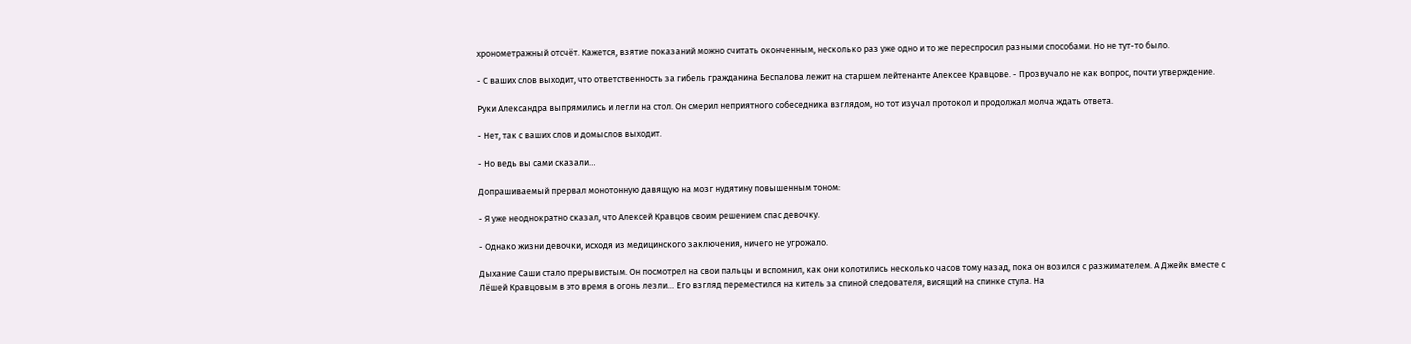хронометражный отсчёт. Кажется, взятие показаний можно считать оконченным, несколько раз уже одно и то же переспросил разными способами. Но не тут-то было.

- С ваших слов выходит, что ответственность за гибель гражданина Беспалова лежит на старшем лейтенанте Алексее Кравцове. - Прозвучало не как вопрос, почти утверждение.

Руки Александра выпрямились и легли на стол. Он смерил неприятного собеседника взглядом, но тот изучал протокол и продолжал молча ждать ответа.

- Нет, так с ваших слов и домыслов выходит.

- Но ведь вы сами сказали…

Допрашиваемый прервал монотонную давящую на мозг нудятину повышенным тоном:

- Я уже неоднократно сказал, что Алексей Кравцов своим решением спас девочку.

- Однако жизни девочки, исходя из медицинского заключения, ничего не угрожало.

Дыхание Саши стало прерывистым. Он посмотрел на свои пальцы и вспомнил, как они колотились несколько часов тому назад, пока он возился с разжимателем. А Джейк вместе с Лёшей Кравцовым в это время в огонь лезли… Его взгляд переместился на китель за спиной следователя, висящий на спинке стула. На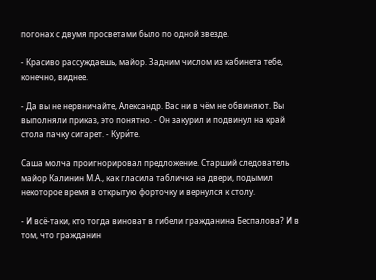погонах с двумя просветами было по одной звезде.

- Красиво рассуждаешь, майор. Задним числом из кабинета тебе, конечно, виднее.

- Да вы не нервничайте, Александр. Вас ни в чём не обвиняют. Вы выполняли приказ, это понятно. - Он закурил и подвинул на край стола пачку сигарет. - Кури́те.

Саша молча проигнорировал предложение. Старший следователь майор Калинин М.А., как гласила табличка на двери, подымил некоторое время в открытую форточку и вернулся к столу.

- И всё-таки, кто тогда виноват в гибели гражданина Беспалова? И в том, что гражданин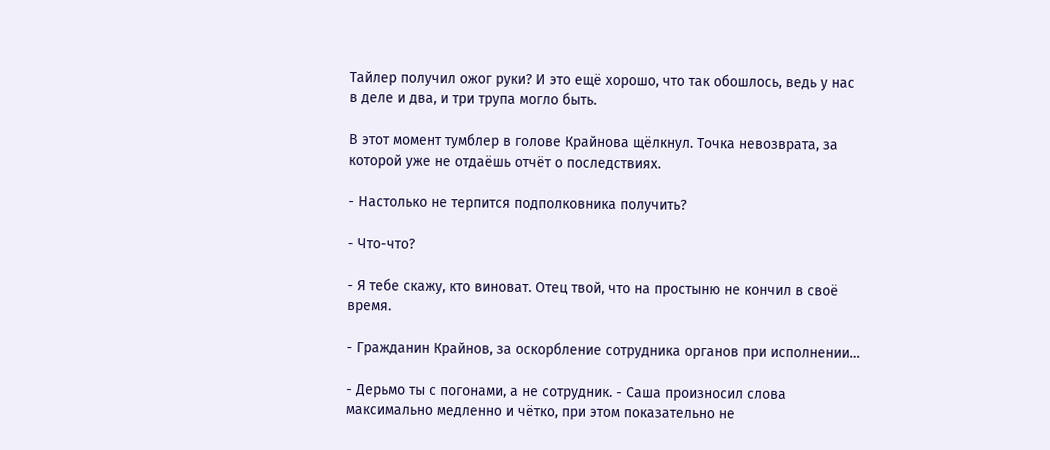Тайлер получил ожог руки? И это ещё хорошо, что так обошлось, ведь у нас в деле и два, и три трупа могло быть.

В этот момент тумблер в голове Крайнова щёлкнул. Точка невозврата, за которой уже не отдаёшь отчёт о последствиях.

- Настолько не терпится подполковника получить?

- Что-что?

- Я тебе скажу, кто виноват. Отец твой, что на простыню не кончил в своё время.

- Гражданин Крайнов, за оскорбление сотрудника органов при исполнении…

- Дерьмо ты с погонами, а не сотрудник. - Саша произносил слова максимально медленно и чётко, при этом показательно не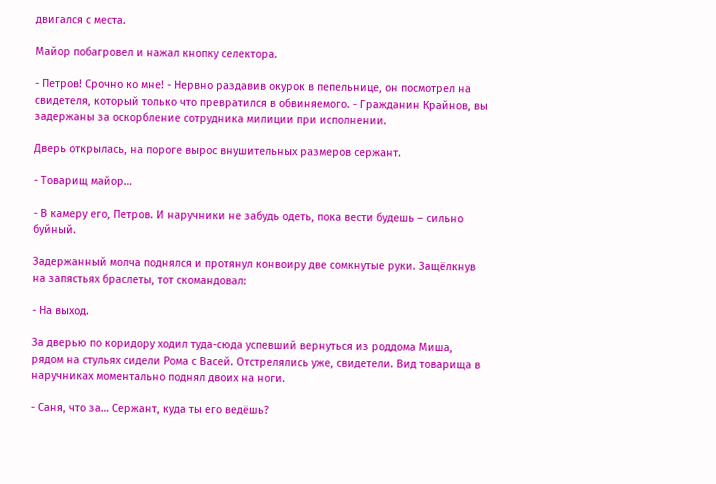двигался с места.

Майор побагровел и нажал кнопку селектора.

- Петров! Срочно ко мне! - Нервно раздавив окурок в пепельнице, он посмотрел на свидетеля, который только что превратился в обвиняемого. - Гражданин Крайнов, вы задержаны за оскорбление сотрудника милиции при исполнении.

Дверь открылась, на пороге вырос внушительных размеров сержант.

- Товарищ майор…

- В камеру его, Петров. И наручники не забудь одеть, пока вести будешь – сильно буйный.

Задержанный молча поднялся и протянул конвоиру две сомкнутые руки. Защёлкнув на запястьях браслеты, тот скомандовал:

- На выход.

За дверью по коридору ходил туда-сюда успевший вернуться из роддома Миша, рядом на стульях сидели Рома с Васей. Отстрелялись уже, свидетели. Вид товарища в наручниках моментально поднял двоих на ноги.

- Саня, что за… Сержант, куда ты его ведёшь?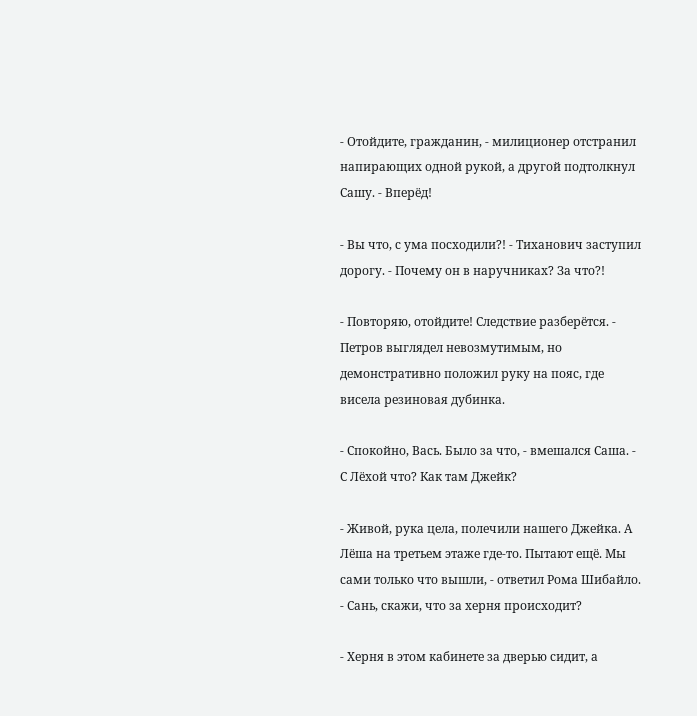- Отойдите, гражданин, - милиционер отстранил напирающих одной рукой, а другой подтолкнул Сашу. - Вперёд!

- Вы что, с ума посходили?! - Тиханович заступил дорогу. - Почему он в наручниках? За что?!

- Повторяю, отойдите! Следствие разберётся. - Петров выглядел невозмутимым, но демонстративно положил руку на пояс, где висела резиновая дубинка.

- Спокойно, Вась. Было за что, - вмешался Саша. - С Лёхой что? Как там Джейк?

- Живой, рука цела, полечили нашего Джейка. А Лёша на третьем этаже где-то. Пытают ещё. Мы сами только что вышли, - ответил Рома Шибайло. - Сань, скажи, что за херня происходит?

- Херня в этом кабинете за дверью сидит, а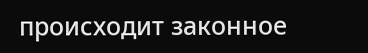происходит законное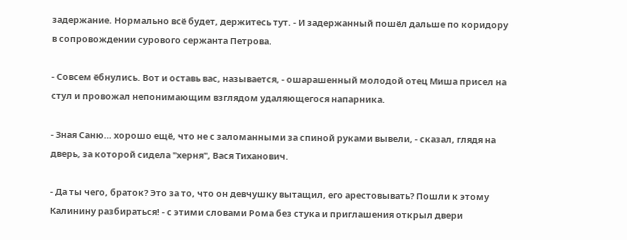задержание. Нормально всё будет, держитесь тут. - И задержанный пошёл дальше по коридору в сопровождении сурового сержанта Петрова.

- Совсем ёбнулись. Вот и оставь вас, называется, - ошарашенный молодой отец Миша присел на стул и провожал непонимающим взглядом удаляющегося напарника.

- Зная Саню… хорошо ещё, что не с заломанными за спиной руками вывели, - сказал, глядя на дверь, за которой сидела "херня", Вася Тиханович.

- Да ты чего, браток? Это за то, что он девчушку вытащил, его арестовывать? Пошли к этому Калинину разбираться! - с этими словами Рома без стука и приглашения открыл двери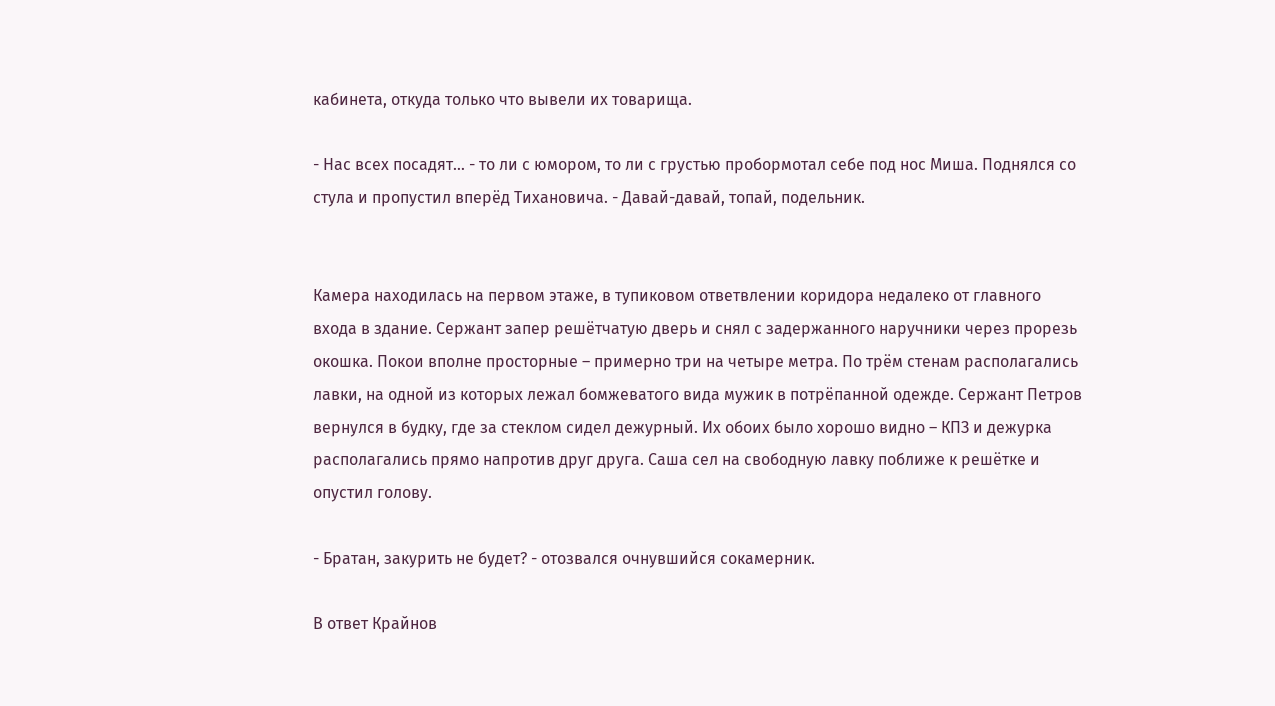кабинета, откуда только что вывели их товарища.

- Нас всех посадят… - то ли с юмором, то ли с грустью пробормотал себе под нос Миша. Поднялся со стула и пропустил вперёд Тихановича. - Давай-давай, топай, подельник.


Камера находилась на первом этаже, в тупиковом ответвлении коридора недалеко от главного входа в здание. Сержант запер решётчатую дверь и снял с задержанного наручники через прорезь окошка. Покои вполне просторные – примерно три на четыре метра. По трём стенам располагались лавки, на одной из которых лежал бомжеватого вида мужик в потрёпанной одежде. Сержант Петров вернулся в будку, где за стеклом сидел дежурный. Их обоих было хорошо видно – КПЗ и дежурка располагались прямо напротив друг друга. Саша сел на свободную лавку поближе к решётке и опустил голову.

- Братан, закурить не будет? - отозвался очнувшийся сокамерник.

В ответ Крайнов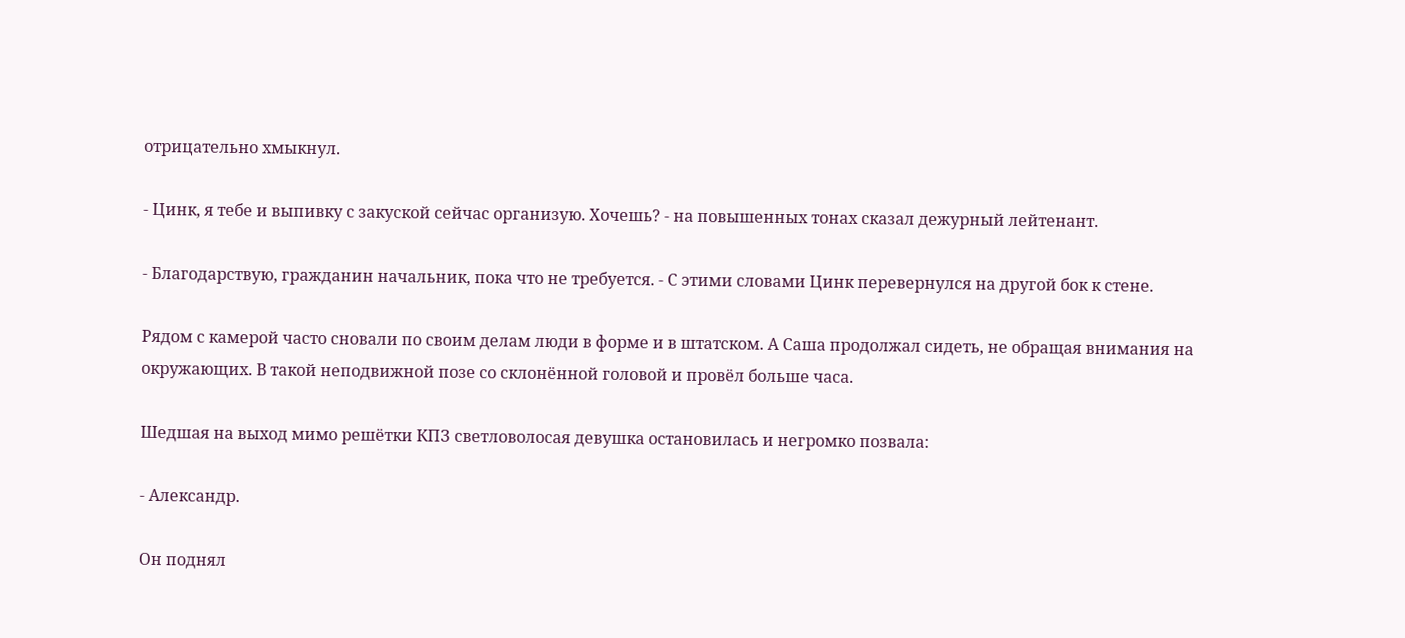отрицательно хмыкнул.

- Цинк, я тебе и выпивку с закуской сейчас организую. Хочешь? - на повышенных тонах сказал дежурный лейтенант.

- Благодарствую, гражданин начальник, пока что не требуется. - С этими словами Цинк перевернулся на другой бок к стене.

Рядом с камерой часто сновали по своим делам люди в форме и в штатском. А Саша продолжал сидеть, не обращая внимания на окружающих. В такой неподвижной позе со склонённой головой и провёл больше часа.

Шедшая на выход мимо решётки КПЗ светловолосая девушка остановилась и негромко позвала:

- Александр.

Он поднял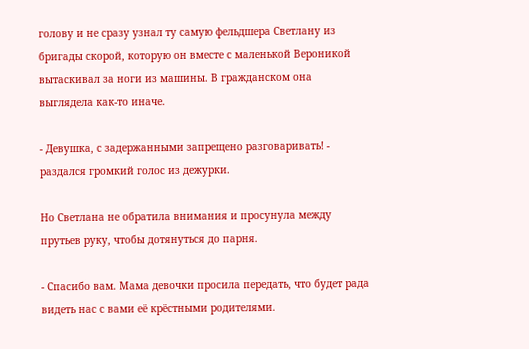голову и не сразу узнал ту самую фельдшера Светлану из бригады скорой, которую он вместе с маленькой Вероникой вытаскивал за ноги из машины. В гражданском она выглядела как-то иначе.

- Девушка, с задержанными запрещено разговаривать! - раздался громкий голос из дежурки.

Но Светлана не обратила внимания и просунула между прутьев руку, чтобы дотянуться до парня.

- Спасибо вам. Мама девочки просила передать, что будет рада видеть нас с вами её крёстными родителями.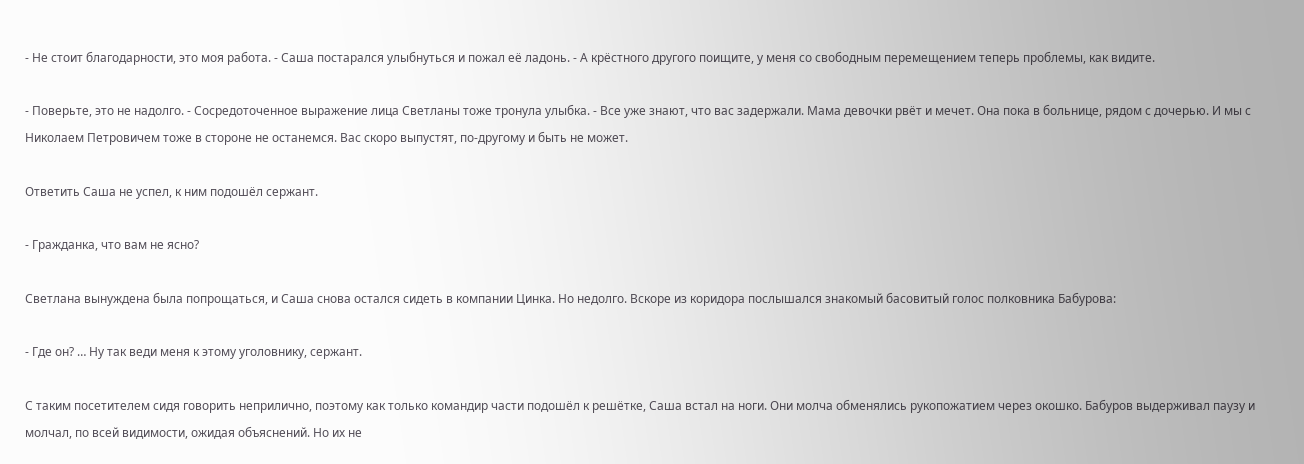- Не стоит благодарности, это моя работа. - Саша постарался улыбнуться и пожал её ладонь. - А крёстного другого поищите, у меня со свободным перемещением теперь проблемы, как видите.

- Поверьте, это не надолго. - Сосредоточенное выражение лица Светланы тоже тронула улыбка. - Все уже знают, что вас задержали. Мама девочки рвёт и мечет. Она пока в больнице, рядом с дочерью. И мы с Николаем Петровичем тоже в стороне не останемся. Вас скоро выпустят, по-другому и быть не может.

Ответить Саша не успел, к ним подошёл сержант.

- Гражданка, что вам не ясно?

Светлана вынуждена была попрощаться, и Саша снова остался сидеть в компании Цинка. Но недолго. Вскоре из коридора послышался знакомый басовитый голос полковника Бабурова:

- Где он? … Ну так веди меня к этому уголовнику, сержант.

С таким посетителем сидя говорить неприлично, поэтому как только командир части подошёл к решётке, Саша встал на ноги. Они молча обменялись рукопожатием через окошко. Бабуров выдерживал паузу и молчал, по всей видимости, ожидая объяснений. Но их не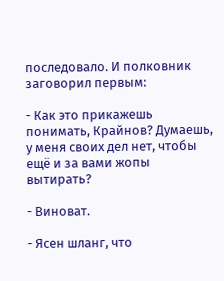последовало. И полковник заговорил первым:

- Как это прикажешь понимать, Крайнов? Думаешь, у меня своих дел нет, чтобы ещё и за вами жопы вытирать?

- Виноват.

- Ясен шланг, что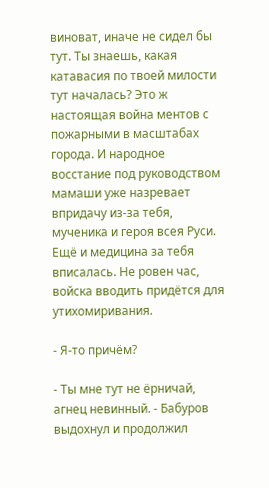виноват, иначе не сидел бы тут. Ты знаешь, какая катавасия по твоей милости тут началась? Это ж настоящая война ментов с пожарными в масштабах города. И народное восстание под руководством мамаши уже назревает впридачу из-за тебя, мученика и героя всея Руси. Ещё и медицина за тебя вписалась. Не ровен час, войска вводить придётся для утихомиривания.

- Я-то причём?

- Ты мне тут не ёрничай, агнец невинный. - Бабуров выдохнул и продолжил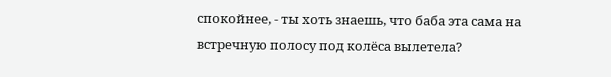спокойнее, - ты хоть знаешь, что баба эта сама на встречную полосу под колёса вылетела?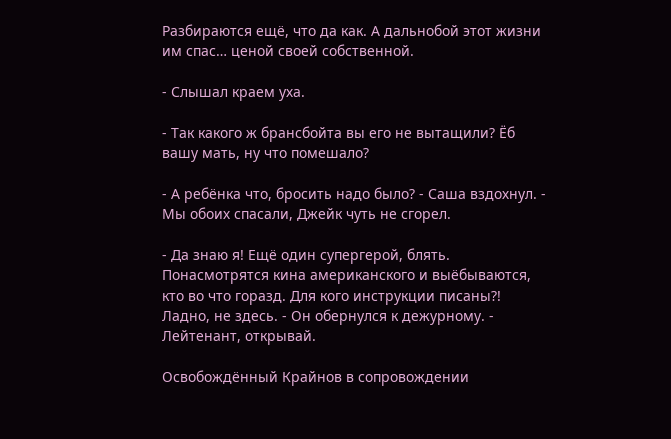Разбираются ещё, что да как. А дальнобой этот жизни им спас… ценой своей собственной.

- Слышал краем уха.

- Так какого ж брансбойта вы его не вытащили? Ёб вашу мать, ну что помешало?

- А ребёнка что, бросить надо было? - Саша вздохнул. - Мы обоих спасали, Джейк чуть не сгорел.

- Да знаю я! Ещё один супергерой, блять. Понасмотрятся кина американского и выёбываются, кто во что горазд. Для кого инструкции писаны?! Ладно, не здесь. - Он обернулся к дежурному. - Лейтенант, открывай.

Освобождённый Крайнов в сопровождении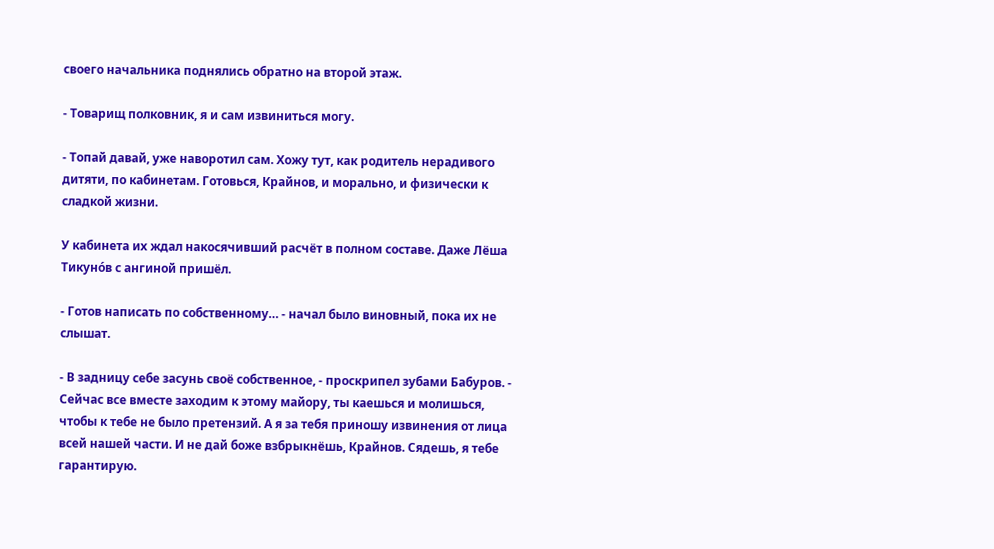своего начальника поднялись обратно на второй этаж.

- Товарищ полковник, я и сам извиниться могу.

- Топай давай, уже наворотил сам. Хожу тут, как родитель нерадивого дитяти, по кабинетам. Готовься, Крайнов, и морально, и физически к сладкой жизни.

У кабинета их ждал накосячивший расчёт в полном составе. Даже Лёша Тикуно́в с ангиной пришёл.

- Готов написать по собственному… - начал было виновный, пока их не слышат.

- В задницу себе засунь своё собственное, - проскрипел зубами Бабуров. - Сейчас все вместе заходим к этому майору, ты каешься и молишься, чтобы к тебе не было претензий. А я за тебя приношу извинения от лица всей нашей части. И не дай боже взбрыкнёшь, Крайнов. Сядешь, я тебе гарантирую.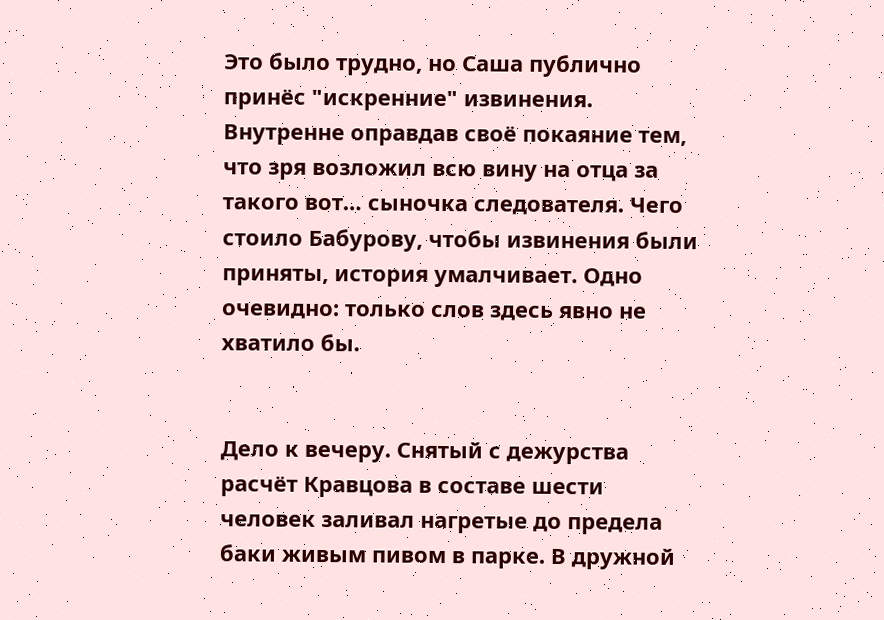Это было трудно, но Саша публично принёс "искренние" извинения. Внутренне оправдав своё покаяние тем, что зря возложил всю вину на отца за такого вот… сыночка следователя. Чего стоило Бабурову, чтобы извинения были приняты, история умалчивает. Одно очевидно: только слов здесь явно не хватило бы.


Дело к вечеру. Снятый с дежурства расчёт Кравцова в составе шести человек заливал нагретые до предела баки живым пивом в парке. В дружной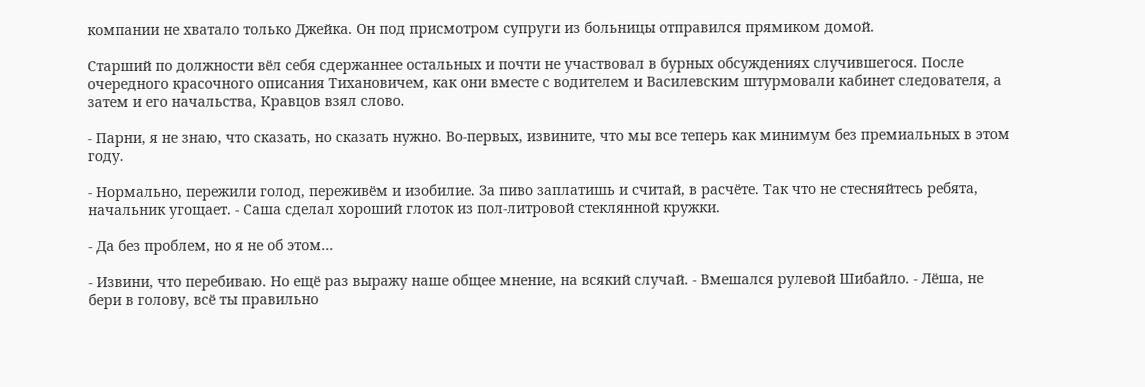компании не хватало только Джейка. Он под присмотром супруги из больницы отправился прямиком домой.

Старший по должности вёл себя сдержаннее остальных и почти не участвовал в бурных обсуждениях случившегося. После очередного красочного описания Тихановичем, как они вместе с водителем и Василевским штурмовали кабинет следователя, а затем и его начальства, Кравцов взял слово.

- Парни, я не знаю, что сказать, но сказать нужно. Во-первых, извините, что мы все теперь как минимум без премиальных в этом году.

- Нормально, пережили голод, переживём и изобилие. За пиво заплатишь и считай, в расчёте. Так что не стесняйтесь ребята, начальник угощает. - Саша сделал хороший глоток из пол-литровой стеклянной кружки.

- Да без проблем, но я не об этом…

- Извини, что перебиваю. Но ещё раз выражу наше общее мнение, на всякий случай. - Вмешался рулевой Шибайло. - Лёша, не бери в голову, всё ты правильно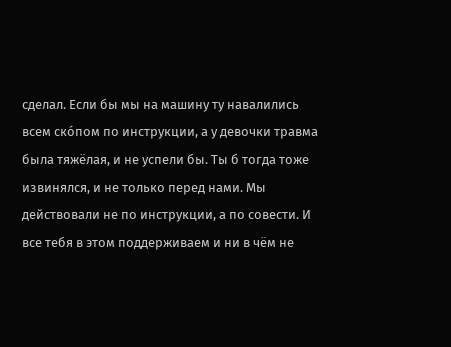сделал. Если бы мы на машину ту навалились всем ско́пом по инструкции, а у девочки травма была тяжёлая, и не успели бы. Ты б тогда тоже извинялся, и не только перед нами. Мы действовали не по инструкции, а по совести. И все тебя в этом поддерживаем и ни в чём не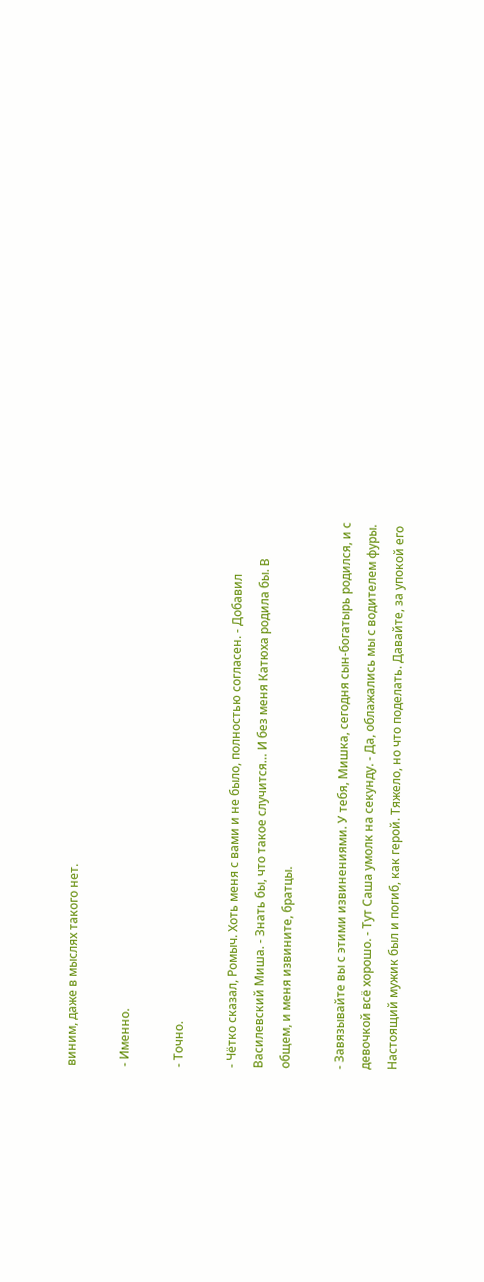виним, даже в мыслях такого нет.

- Именно.

- Точно.

- Чётко сказал, Ромыч. Хоть меня с вами и не было, полностью согласен. - Добавил Василевский Миша. - Знать бы, что такое случится… И без меня Катюха родила бы. В общем, и меня извините, братцы.

- Завязывайте вы с этими извинениями. У тебя, Мишка, сегодня сын-богатырь родился, и с девочкой всё хорошо. - Тут Саша умолк на секунду. - Да, облажались мы с водителем фуры. Настоящий мужик был и погиб, как герой. Тяжело, но что поделать. Давайте, за упокой его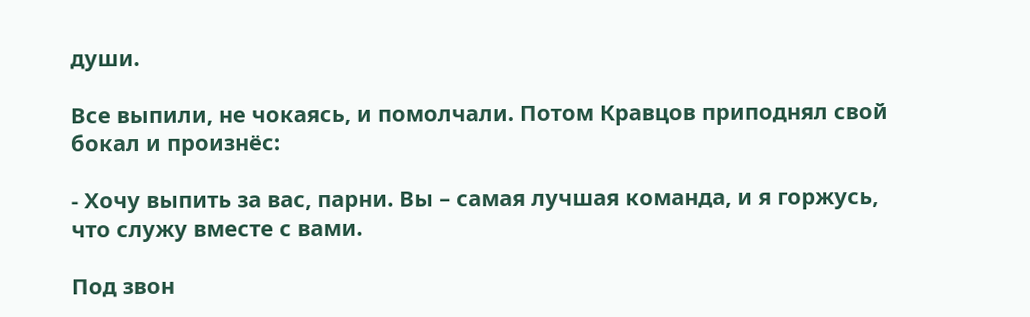души.

Все выпили, не чокаясь, и помолчали. Потом Кравцов приподнял свой бокал и произнёс:

- Хочу выпить за вас, парни. Вы – самая лучшая команда, и я горжусь, что служу вместе с вами.

Под звон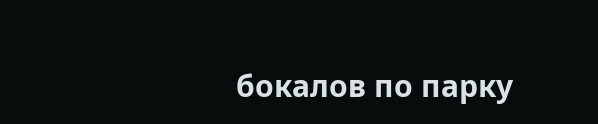бокалов по парку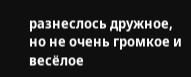разнеслось дружное, но не очень громкое и весёлое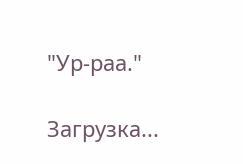"Ур-раа."

Загрузка...